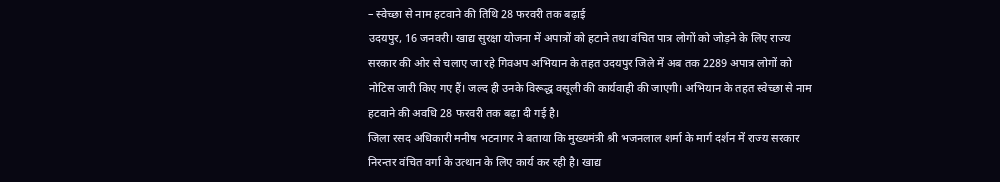– स्वेच्छा से नाम हटवाने की तिथि 28 फरवरी तक बढ़ाई
उदयपुर, 16 जनवरी। खाद्य सुरक्षा योजना में अपात्रों को हटाने तथा वंचित पात्र लोगों को जोड़ने के लिए राज्य सरकार की ओर से चलाए जा रहे गिवअप अभियान के तहत उदयपुर जिले में अब तक 2289 अपात्र लोगों को नोटिस जारी किए गए हैं। जल्द ही उनके विरूद्ध वसूली की कार्यवाही की जाएगी। अभियान के तहत स्वेच्छा से नाम हटवाने की अवधि 28 फरवरी तक बढ़ा दी गई है।
जिला रसद अधिकारी मनीष भटनागर ने बताया कि मुख्यमंत्री श्री भजनलाल शर्मा के मार्ग दर्शन में राज्य सरकार निरन्तर वंचित वर्गा के उत्थान के लिए कार्य कर रही है। खाद्य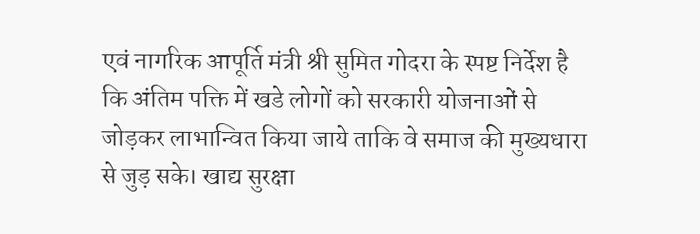एवं नागरिक आपूर्ति मंत्री श्री सुमित गोदरा के स्पष्ट निर्देश है कि अंतिम पक्ति में खडे लोगों को सरकारी योजनाओं से जोड़कर लाभान्वित किया जाये ताकि वे समाज की मुख्यधारा से जुड़ सके। खाद्य सुरक्षा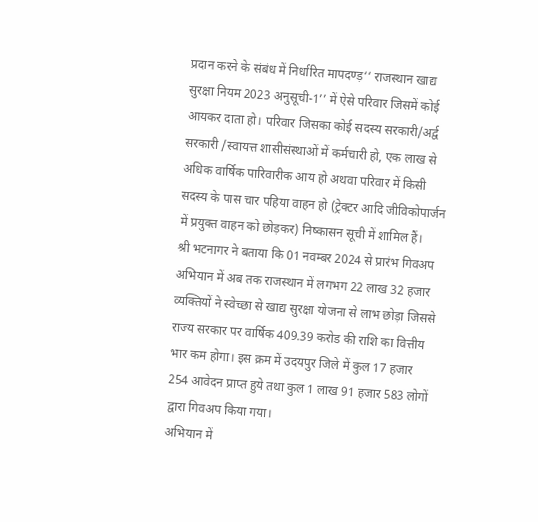प्रदान करने के संबंध में निर्धारित मापदण्ड़‘‘ राजस्थान खाद्य सुरक्षा नियम 2023 अनुसूची-1’’ में ऐसे परिवार जिसमें कोई आयकर दाता हो। परिवार जिसका कोई सदस्य सरकारी/अर्द्व सरकारी /स्वायत्त शासीसंस्थाओं में कर्मचारी हो, एक लाख से अधिक वार्षिक पारिवारीक आय हो अथवा परिवार में किसी सदस्य के पास चार पहिया वाहन हो (ट्रेक्टर आदि जीविकोपार्जन में प्रयुक्त वाहन को छोड़कर) निष्कासन सूची में शामिल हैं।
श्री भटनागर ने बताया कि 01 नवम्बर 2024 से प्रारंभ गिवअप अभियान में अब तक राजस्थान में लगभग 22 लाख 32 हजार व्यक्तियों ने स्वेच्छा से खाद्य सुरक्षा योजना से लाभ छोड़ा जिससे राज्य सरकार पर वार्षिक 409.39 करोड की राशि का वित्तीय भार कम होगा। इस क्रम में उदयपुर जिले में कुल 17 हजार 254 आवेदन प्राप्त हुये तथा कुल 1 लाख 91 हजार 583 लोगों द्वारा गिवअप किया गया।
अभियान में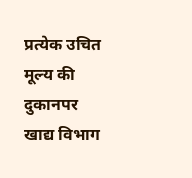प्रत्येक उचित मूल्य की दुकानपर खाद्य विभाग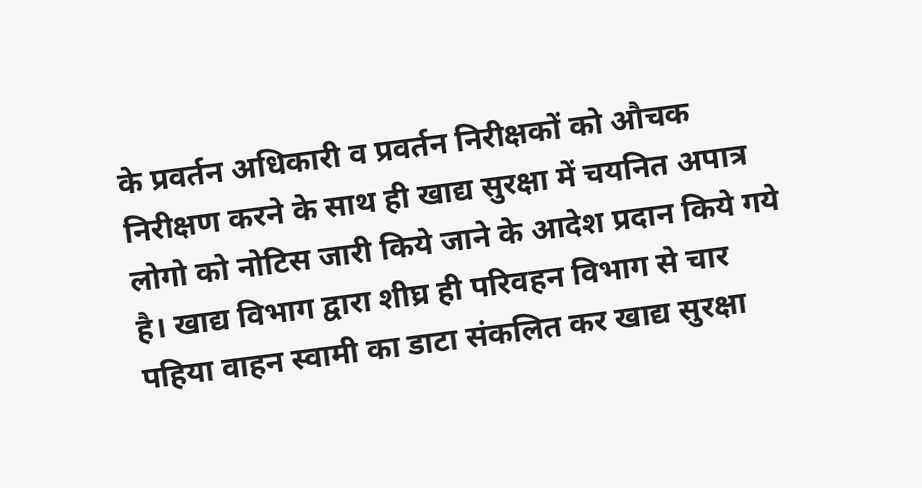के प्रवर्तन अधिकारी व प्रवर्तन निरीक्षकों को औचक निरीक्षण करने के साथ ही खाद्य सुरक्षा में चयनित अपात्र लोगो को नोटिस जारी किये जाने के आदेश प्रदान किये गये है। खाद्य विभाग द्वारा शीघ्र ही परिवहन विभाग से चार पहिया वाहन स्वामी का डाटा संकलित कर खाद्य सुरक्षा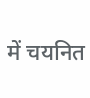में चयनित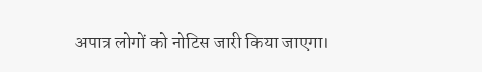अपात्र लोगों को नोटिस जारी किया जाएगा।